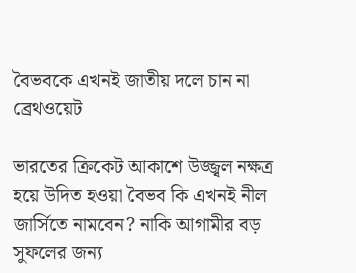বৈভবকে এখনই জাতীয় দলে চান না ব্রেথওয়েট

ভারতের ক্রিকেট আকাশে উজ্জ্বল নক্ষত্র হয়ে উদিত হওয়া বৈভব কি এখনই নীল জার্সিতে নামবেন? নাকি আগামীর বড় সুফলের জন্য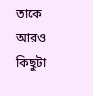তাকে আরও কিছুটা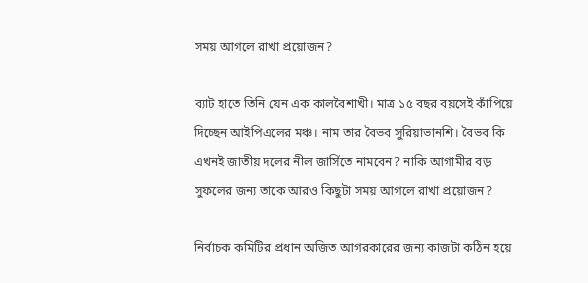সময় আগলে রাখা প্রয়োজন?

ব্যাট হাতে তিনি যেন এক কালবৈশাখী। মাত্র ১৫ বছর বয়সেই কাঁপিয়ে দিচ্ছেন আইপিএলের মঞ্চ। নাম তার বৈভব সুরিয়াভানশি। বৈভব কি এখনই জাতীয় দলের নীল জার্সিতে নামবেন? নাকি আগামীর বড় সুফলের জন্য তাকে আরও কিছুটা সময় আগলে রাখা প্রয়োজন?

নির্বাচক কমিটির প্রধান অজিত আগরকারের জন্য কাজটা কঠিন হয়ে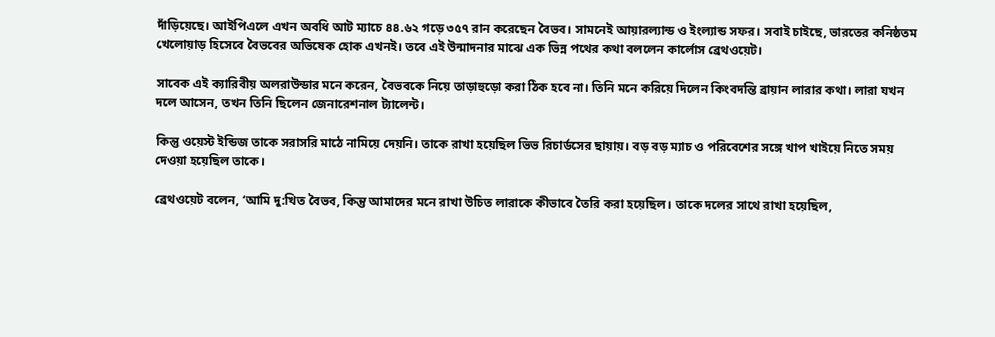দাঁড়িয়েছে। আইপিএলে এখন অবধি আট ম্যাচে ৪৪.৬২ গড়ে ৩৫৭ রান করেছেন বৈভব। সামনেই আয়ারল্যান্ড ও ইংল্যান্ড সফর। সবাই চাইছে, ভারতের কনিষ্ঠতম খেলোয়াড় হিসেবে বৈভবের অভিষেক হোক এখনই। তবে এই উন্মাদনার মাঝে এক ভিন্ন পথের কথা বললেন কার্লোস ব্রেথওয়েট।

সাবেক এই ক্যারিবীয় অলরাউন্ডার মনে করেন, বৈভবকে নিয়ে তাড়াহুড়ো করা ঠিক হবে না। তিনি মনে করিয়ে দিলেন কিংবদন্তি ব্রায়ান লারার কথা। লারা যখন দলে আসেন, তখন তিনি ছিলেন জেনারেশনাল ট্যালেন্ট।

কিন্তু ওয়েস্ট ইন্ডিজ তাকে সরাসরি মাঠে নামিয়ে দেয়নি। তাকে রাখা হয়েছিল ভিভ রিচার্ডসের ছায়ায়। বড় বড় ম্যাচ ও পরিবেশের সঙ্গে খাপ খাইয়ে নিতে সময় দেওয়া হয়েছিল তাকে।

ব্রেথওয়েট বলেন, ‘আমি দু:খিত বৈভব, কিন্তু আমাদের মনে রাখা উচিত লারাকে কীভাবে তৈরি করা হয়েছিল। তাকে দলের সাথে রাখা হয়েছিল,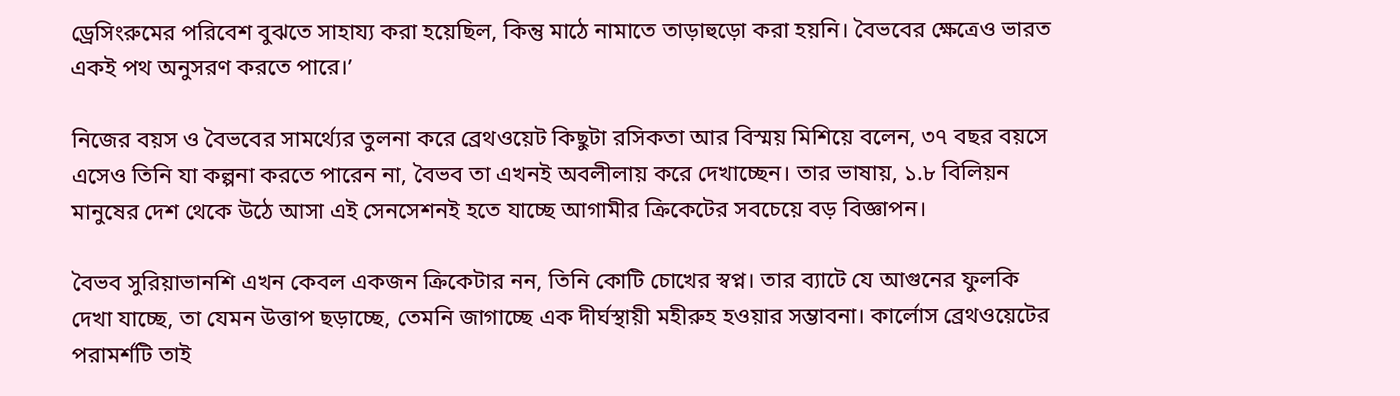ড্রেসিংরুমের পরিবেশ বুঝতে সাহায্য করা হয়েছিল, কিন্তু মাঠে নামাতে তাড়াহুড়ো করা হয়নি। বৈভবের ক্ষেত্রেও ভারত একই পথ অনুসরণ করতে পারে।’

নিজের বয়স ও বৈভবের সামর্থ্যের তুলনা করে ব্রেথওয়েট কিছুটা রসিকতা আর বিস্ময় মিশিয়ে বলেন, ৩৭ বছর বয়সে এসেও তিনি যা কল্পনা করতে পারেন না, বৈভব তা এখনই অবলীলায় করে দেখাচ্ছেন। তার ভাষায়, ১.৮ বিলিয়ন মানুষের দেশ থেকে উঠে আসা এই সেনসেশনই হতে যাচ্ছে আগামীর ক্রিকেটের সবচেয়ে বড় বিজ্ঞাপন।

বৈভব সুরিয়াভানশি এখন কেবল একজন ক্রিকেটার নন, তিনি কোটি চোখের স্বপ্ন। তার ব্যাটে যে আগুনের ফুলকি দেখা যাচ্ছে, তা যেমন উত্তাপ ছড়াচ্ছে, তেমনি জাগাচ্ছে এক দীর্ঘস্থায়ী মহীরুহ হওয়ার সম্ভাবনা। কার্লোস ব্রেথওয়েটের পরামর্শটি তাই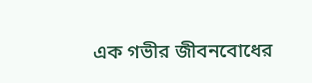এক গভীর জীবনবোধের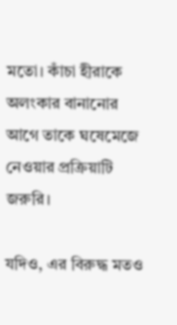মতো। কাঁচা হীরাকে অলংকার বানানোর আগে তাকে ঘষেমেজে নেওয়ার প্রক্রিয়াটি জরুরি।

যদিও, এর বিরুদ্ধ মতও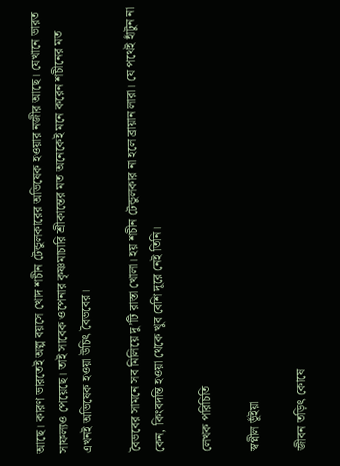আছে। কারণ ভারতেই অল্প বয়সে খোদ শচীন টেন্ডুলকারের অভিষেক হওয়ার নজীর আছে। যেখানে ভারত সাফল্যও পেয়েছে। তাই সাবেক ওপেনার কৃষ্ণমাচারি শ্রীকান্তের মত অনেকেই মনে করেন শচীনের মত এখনই অভিষেক হওয়া উচিৎ বৈভবের।

বৈভবের সামনে সব মিলিয়ে দু’টি রাস্তা খোলা। হয় শচীন টেন্ডুলকার না হলে ব্রায়ান লারা। যে পথেই হাঁটুন না কেন, কিংবদন্তি হওয়া থেকে খুব বেশি দূরে নেই তিনি।

লেখক পরিচিতি

স্বপ্নীল ভূঁইয়া

জীবন তড়িৎ কোষে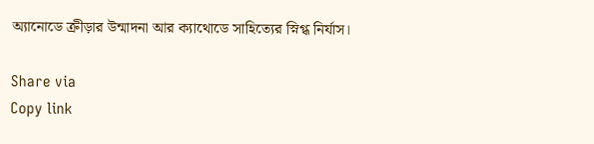অ্যানোডে ক্রীড়ার উন্মাদনা আর ক্যাথোডে সাহিত্যের স্নিগ্ধ নির্যাস।

Share via
Copy link